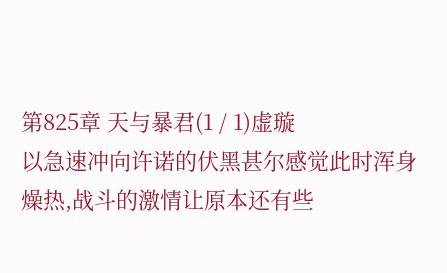第825章 天与暴君(1 / 1)虚璇
以急速冲向许诺的伏黑甚尔感觉此时浑身燥热,战斗的激情让原本还有些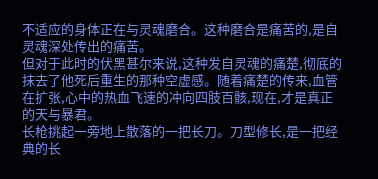不适应的身体正在与灵魂磨合。这种磨合是痛苦的,是自灵魂深处传出的痛苦。
但对于此时的伏黑甚尔来说,这种发自灵魂的痛楚,彻底的抹去了他死后重生的那种空虚感。随着痛楚的传来,血管在扩张,心中的热血飞速的冲向四肢百骸,现在,才是真正的天与暴君。
长枪挑起一旁地上散落的一把长刀。刀型修长,是一把经典的长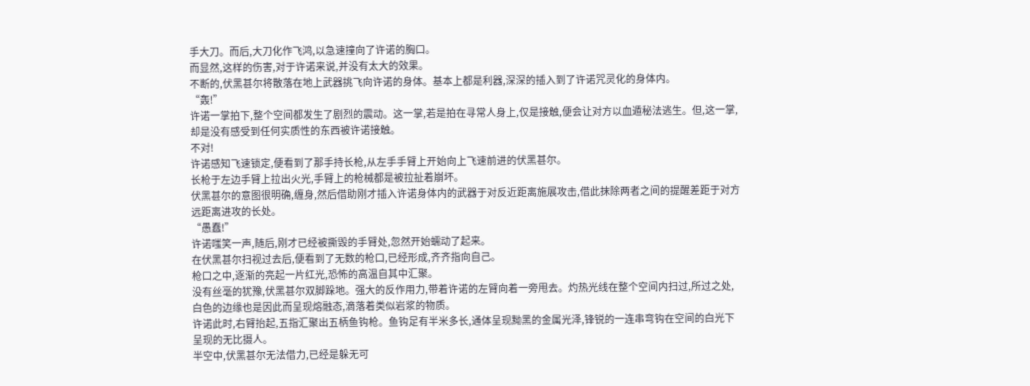手大刀。而后,大刀化作飞鸿,以急速撞向了许诺的胸口。
而显然,这样的伤害,对于许诺来说,并没有太大的效果。
不断的,伏黑甚尔将散落在地上武器挑飞向许诺的身体。基本上都是利器,深深的插入到了许诺咒灵化的身体内。
“轰!”
许诺一掌拍下,整个空间都发生了剧烈的震动。这一掌,若是拍在寻常人身上,仅是接触,便会让对方以血遁秘法逃生。但,这一掌,却是没有感受到任何实质性的东西被许诺接触。
不对!
许诺感知飞速锁定,便看到了那手持长枪,从左手手臂上开始向上飞速前进的伏黑甚尔。
长枪于左边手臂上拉出火光,手臂上的枪械都是被拉扯着崩坏。
伏黑甚尔的意图很明确,缠身,然后借助刚才插入许诺身体内的武器于对反近距离施展攻击,借此抹除两者之间的提醒差距于对方远距离进攻的长处。
“愚蠢!”
许诺嗤笑一声,随后,刚才已经被撕毁的手臂处,忽然开始蠕动了起来。
在伏黑甚尔扫视过去后,便看到了无数的枪口,已经形成,齐齐指向自己。
枪口之中,逐渐的亮起一片红光,恐怖的高温自其中汇聚。
没有丝毫的犹豫,伏黑甚尔双脚跺地。强大的反作用力,带着许诺的左臂向着一旁甩去。灼热光线在整个空间内扫过,所过之处,白色的边缘也是因此而呈现熔融态,滴落着类似岩浆的物质。
许诺此时,右臂抬起,五指汇聚出五柄鱼钩枪。鱼钩足有半米多长,通体呈现黝黑的金属光泽,锋锐的一连串弯钩在空间的白光下呈现的无比摄人。
半空中,伏黑甚尔无法借力,已经是躲无可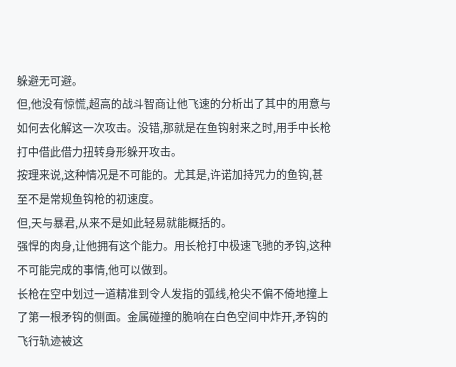躲避无可避。
但,他没有惊慌,超高的战斗智商让他飞速的分析出了其中的用意与如何去化解这一次攻击。没错,那就是在鱼钩射来之时,用手中长枪打中借此借力扭转身形躲开攻击。
按理来说,这种情况是不可能的。尤其是,许诺加持咒力的鱼钩,甚至不是常规鱼钩枪的初速度。
但,天与暴君,从来不是如此轻易就能概括的。
强悍的肉身,让他拥有这个能力。用长枪打中极速飞驰的矛钩,这种不可能完成的事情,他可以做到。
长枪在空中划过一道精准到令人发指的弧线,枪尖不偏不倚地撞上了第一根矛钩的侧面。金属碰撞的脆响在白色空间中炸开,矛钩的飞行轨迹被这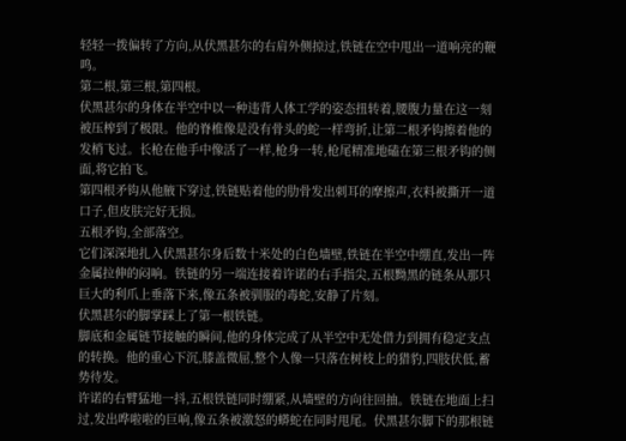轻轻一拨偏转了方向,从伏黑甚尔的右肩外侧掠过,铁链在空中甩出一道响亮的鞭鸣。
第二根,第三根,第四根。
伏黑甚尔的身体在半空中以一种违背人体工学的姿态扭转着,腰腹力量在这一刻被压榨到了极限。他的脊椎像是没有骨头的蛇一样弯折,让第二根矛钩擦着他的发梢飞过。长枪在他手中像活了一样,枪身一转,枪尾精准地磕在第三根矛钩的侧面,将它拍飞。
第四根矛钩从他腋下穿过,铁链贴着他的肋骨发出刺耳的摩擦声,衣料被撕开一道口子,但皮肤完好无损。
五根矛钩,全部落空。
它们深深地扎入伏黑甚尔身后数十米处的白色墙壁,铁链在半空中绷直,发出一阵金属拉伸的闷响。铁链的另一端连接着许诺的右手指尖,五根黝黑的链条从那只巨大的利爪上垂落下来,像五条被驯服的毒蛇,安静了片刻。
伏黑甚尔的脚掌踩上了第一根铁链。
脚底和金属链节接触的瞬间,他的身体完成了从半空中无处借力到拥有稳定支点的转换。他的重心下沉,膝盖微屈,整个人像一只落在树枝上的猎豹,四肢伏低,蓄势待发。
许诺的右臂猛地一抖,五根铁链同时绷紧,从墙壁的方向往回抽。铁链在地面上扫过,发出哗啦啦的巨响,像五条被激怒的蟒蛇在同时甩尾。伏黑甚尔脚下的那根链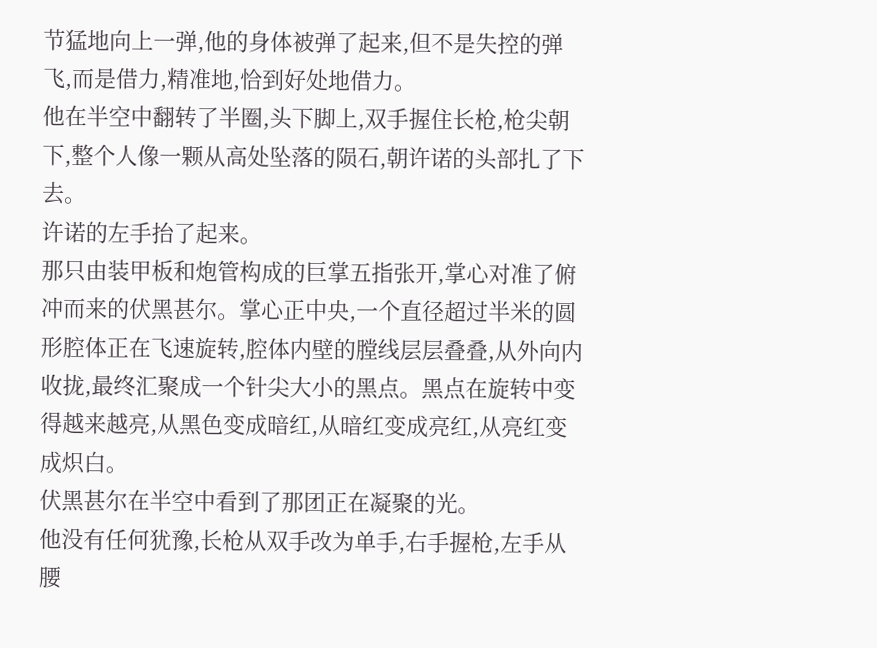节猛地向上一弹,他的身体被弹了起来,但不是失控的弹飞,而是借力,精准地,恰到好处地借力。
他在半空中翻转了半圈,头下脚上,双手握住长枪,枪尖朝下,整个人像一颗从高处坠落的陨石,朝许诺的头部扎了下去。
许诺的左手抬了起来。
那只由装甲板和炮管构成的巨掌五指张开,掌心对准了俯冲而来的伏黑甚尔。掌心正中央,一个直径超过半米的圆形腔体正在飞速旋转,腔体内壁的膛线层层叠叠,从外向内收拢,最终汇聚成一个针尖大小的黑点。黑点在旋转中变得越来越亮,从黑色变成暗红,从暗红变成亮红,从亮红变成炽白。
伏黑甚尔在半空中看到了那团正在凝聚的光。
他没有任何犹豫,长枪从双手改为单手,右手握枪,左手从腰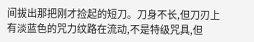间拔出那把刚才捡起的短刀。刀身不长,但刀刃上有淡蓝色的咒力纹路在流动,不是特级咒具,但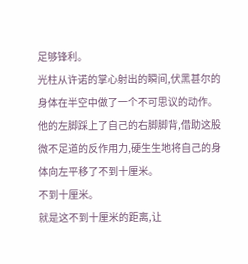足够锋利。
光柱从许诺的掌心射出的瞬间,伏黑甚尔的身体在半空中做了一个不可思议的动作。
他的左脚踩上了自己的右脚脚背,借助这股微不足道的反作用力,硬生生地将自己的身体向左平移了不到十厘米。
不到十厘米。
就是这不到十厘米的距离,让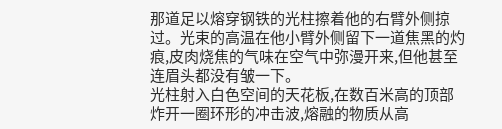那道足以熔穿钢铁的光柱擦着他的右臂外侧掠过。光束的高温在他小臂外侧留下一道焦黑的灼痕,皮肉烧焦的气味在空气中弥漫开来,但他甚至连眉头都没有皱一下。
光柱射入白色空间的天花板,在数百米高的顶部炸开一圈环形的冲击波,熔融的物质从高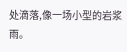处滴落,像一场小型的岩浆雨。